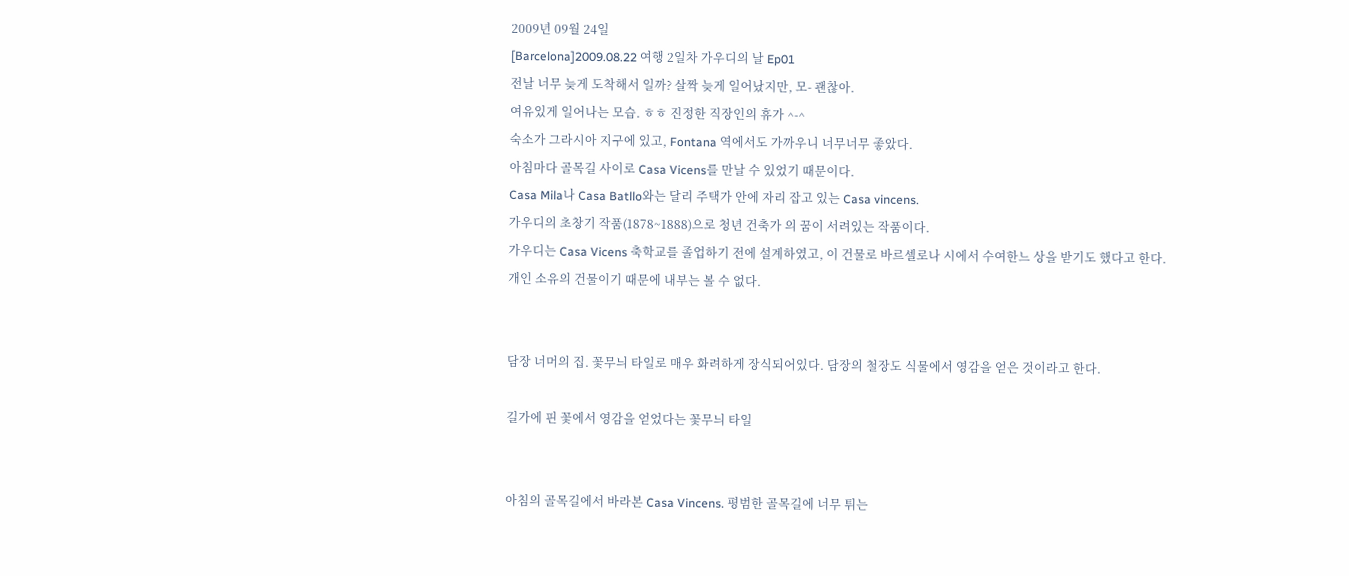2009년 09월 24일
[Barcelona]2009.08.22 여행 2일차 가우디의 날 Ep01
전날 너무 늦게 도착해서 일까? 살짝 늦게 일어났지만, 모- 괜찮아.
여유있게 일어나는 모습. ㅎㅎ 진정한 직장인의 휴가 ^-^
숙소가 그라시아 지구에 있고, Fontana 역에서도 가까우니 너무너무 좋았다.
아침마다 골목길 사이로 Casa Vicens를 만날 수 있었기 때문이다.
Casa Mila나 Casa Batllo와는 달리 주택가 안에 자리 잡고 있는 Casa vincens.
가우디의 초창기 작품(1878~1888)으로 청년 건축가 의 꿈이 서려있는 작품이다.
가우디는 Casa Vicens 축학교를 졸업하기 전에 설계하였고, 이 건물로 바르셀로나 시에서 수여한느 상을 받기도 했다고 한다.
개인 소유의 건물이기 때문에 내부는 볼 수 없다.


담장 너머의 집. 꽃무늬 타일로 매우 화려하게 장식되어있다. 담장의 철장도 식물에서 영감을 얻은 것이라고 한다.

길가에 핀 꽃에서 영감을 얻었다는 꽃무늬 타일


아침의 골목길에서 바라본 Casa Vincens. 평범한 골목길에 너무 튀는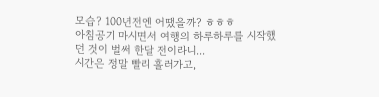모습? 100년전엔 어땠을까? ㅎㅎㅎ
아침공기 마시면서 여행의 하루하루를 시작했던 것이 벌써 한달 전이라니...
시간은 정말 빨리 흘러가고,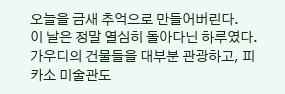오늘을 금새 추억으로 만들어버린다.
이 날은 정말 열심히 돌아다닌 하루였다. 가우디의 건물들을 대부분 관광하고, 피카소 미술관도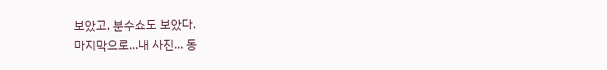보았고, 분수쇼도 보았다.
마지막으로...내 사진... 동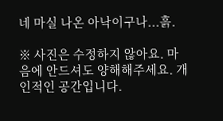네 마실 나온 아낙이구나...흙.

※ 사진은 수정하지 않아요. 마음에 안드셔도 양해해주세요. 개인적인 공간입니다.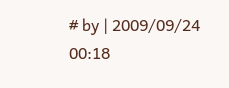# by | 2009/09/24 00:18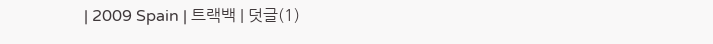| 2009 Spain | 트랙백 | 덧글(1)